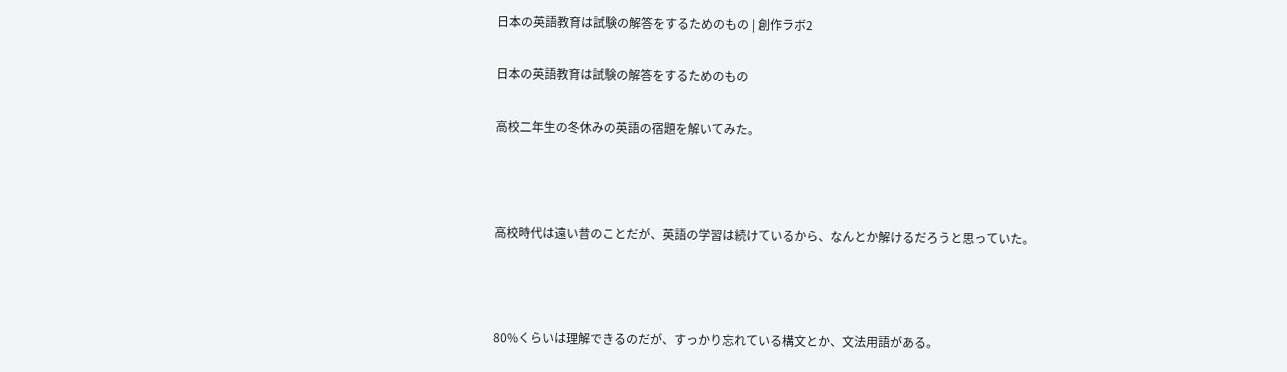日本の英語教育は試験の解答をするためのもの | 創作ラボ2

日本の英語教育は試験の解答をするためのもの

高校二年生の冬休みの英語の宿題を解いてみた。



高校時代は遠い昔のことだが、英語の学習は続けているから、なんとか解けるだろうと思っていた。



80%くらいは理解できるのだが、すっかり忘れている構文とか、文法用語がある。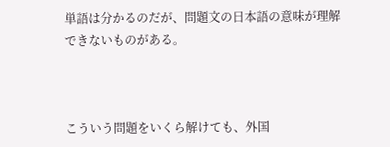単語は分かるのだが、問題文の日本語の意味が理解できないものがある。



こういう問題をいくら解けても、外国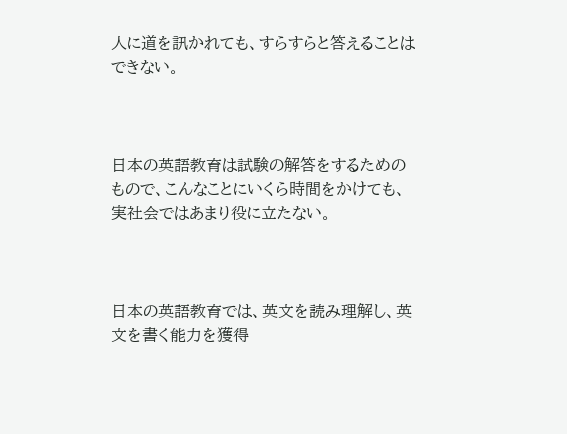人に道を訊かれても、すらすらと答えることはできない。



日本の英語教育は試験の解答をするためのもので、こんなことにいくら時間をかけても、実社会ではあまり役に立たない。



日本の英語教育では、英文を読み理解し、英文を書く能力を獲得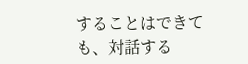することはできても、対話する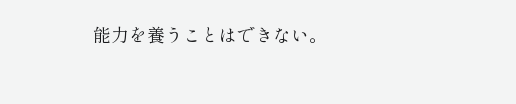能力を養うことはできない。